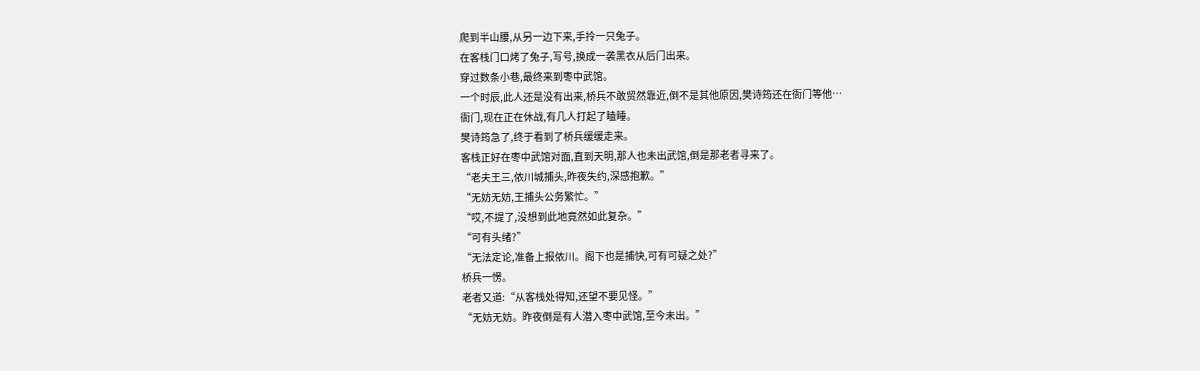爬到半山腰,从另一边下来,手拎一只兔子。
在客栈门口烤了兔子,写号,换成一袭黑衣从后门出来。
穿过数条小巷,最终来到枣中武馆。
一个时辰,此人还是没有出来,桥兵不敢贸然靠近,倒不是其他原因,樊诗筠还在衙门等他…
衙门,现在正在休战,有几人打起了瞌睡。
樊诗筠急了,终于看到了桥兵缓缓走来。
客栈正好在枣中武馆对面,直到天明,那人也未出武馆,倒是那老者寻来了。
“老夫王三,侬川城捕头,昨夜失约,深感抱歉。”
“无妨无妨,王捕头公务繁忙。”
“哎,不提了,没想到此地竟然如此复杂。”
“可有头绪?”
“无法定论,准备上报侬川。阁下也是捕快,可有可疑之处?”
桥兵一愣。
老者又道:“从客栈处得知,还望不要见怪。”
“无妨无妨。昨夜倒是有人潜入枣中武馆,至今未出。”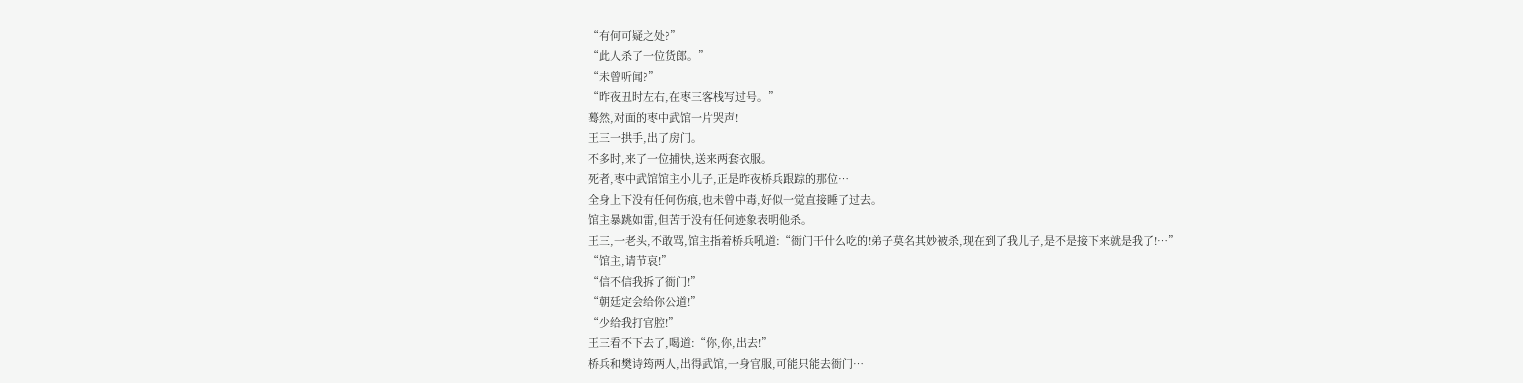“有何可疑之处?”
“此人杀了一位货郎。”
“未曾听闻?”
“昨夜丑时左右,在枣三客栈写过号。”
蓦然,对面的枣中武馆一片哭声!
王三一拱手,出了房门。
不多时,来了一位捕快,送来两套衣服。
死者,枣中武馆馆主小儿子,正是昨夜桥兵跟踪的那位…
全身上下没有任何伤痕,也未曾中毒,好似一觉直接睡了过去。
馆主暴跳如雷,但苦于没有任何迹象表明他杀。
王三,一老头,不敢骂,馆主指着桥兵吼道:“衙门干什么吃的!弟子莫名其妙被杀,现在到了我儿子,是不是接下来就是我了!…”
“馆主,请节哀!”
“信不信我拆了衙门!”
“朝廷定会给你公道!”
“少给我打官腔!”
王三看不下去了,喝道:“你,你,出去!”
桥兵和樊诗筠两人,出得武馆,一身官服,可能只能去衙门…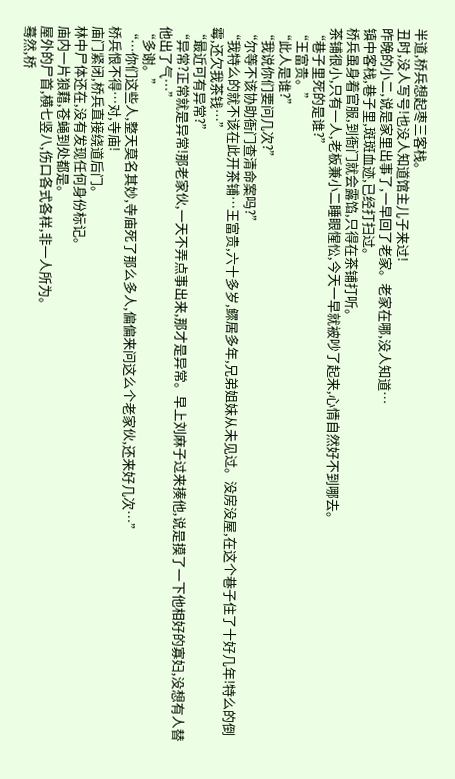半道,桥兵想起枣三客栈。
丑时,没人写号!也没人知道馆主儿子来过!
昨晚的小二,说是家里出事了,一早回了老家。老家在哪,没人知道…
镇中客栈,巷子里,斑斑血迹,已经打扫过。
桥兵虽身着官服,到衙门就会露馅,只得在茶铺打听。
茶铺很小,只有一人,老板兼小二睡眼惺忪,今天一早就被吵了起来,心情自然好不到哪去。
“巷子里死的是谁?”
“王富贵。”
“此人是谁?”
“我说你们要问几次?”
“尔等不该协助衙门查清命案吗?”
“我特么的就不该在此开茶铺…王富贵,六十多岁,鳏居多年,兄弟姐妹从未见过。没房没屋,在这个巷子住了十好几年!特么的倒霉,还欠我茶钱…”
“最近可有异常?”
“异常?正常就是异常!那老家伙,一天不弄点事出来,那才是异常。早上刘麻子过来揍他,说是摸了一下他相好的寡妇,没想有人替他出了气…”
“多谢。”
“…你们这些人,整天莫名其妙,寺庙死了那么多人,偏偏来问这么个老家伙,还来好几次…”
桥兵恨不得…对,寺庙!
庙门紧闭,桥兵直接绕道后门。
林中尸体还在,没有发现任何身份标记。
庙内一片狼藉,苍蝇到处都是。
屋外的尸首,横七竖八,伤口各式各样,非一人所为。
蓦然,桥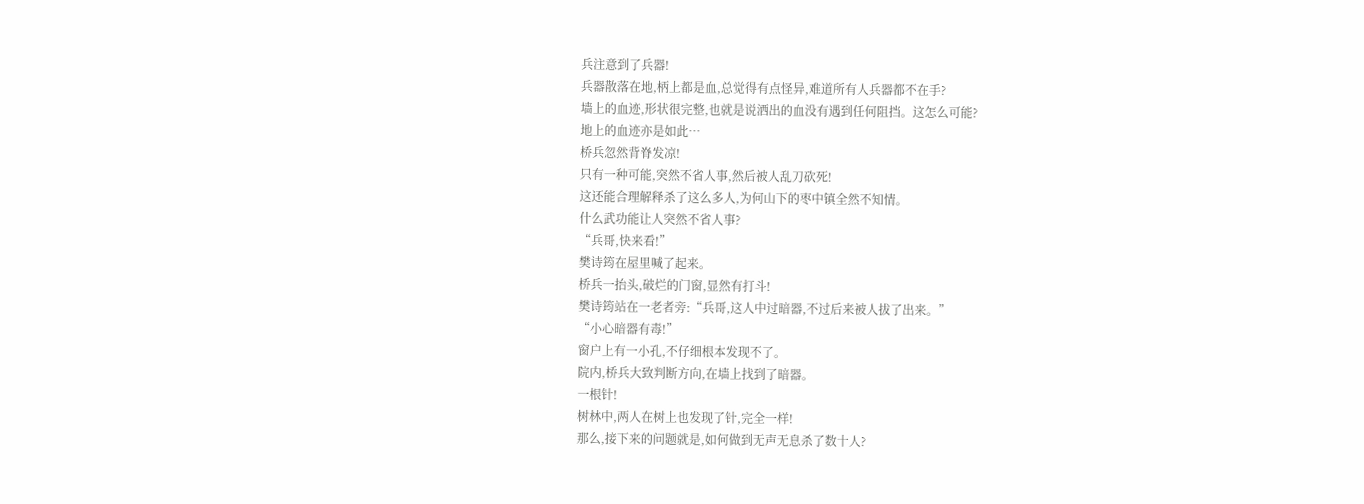兵注意到了兵器!
兵器散落在地,柄上都是血,总觉得有点怪异,难道所有人兵器都不在手?
墙上的血迹,形状很完整,也就是说洒出的血没有遇到任何阻挡。这怎么可能?
地上的血迹亦是如此…
桥兵忽然背脊发凉!
只有一种可能,突然不省人事,然后被人乱刀砍死!
这还能合理解释杀了这么多人,为何山下的枣中镇全然不知情。
什么武功能让人突然不省人事?
“兵哥,快来看!”
樊诗筠在屋里喊了起来。
桥兵一抬头,破烂的门窗,显然有打斗!
樊诗筠站在一老者旁:“兵哥,这人中过暗器,不过后来被人拔了出来。”
“小心暗器有毒!”
窗户上有一小孔,不仔细根本发现不了。
院内,桥兵大致判断方向,在墙上找到了暗器。
一根针!
树林中,两人在树上也发现了针,完全一样!
那么,接下来的问题就是,如何做到无声无息杀了数十人?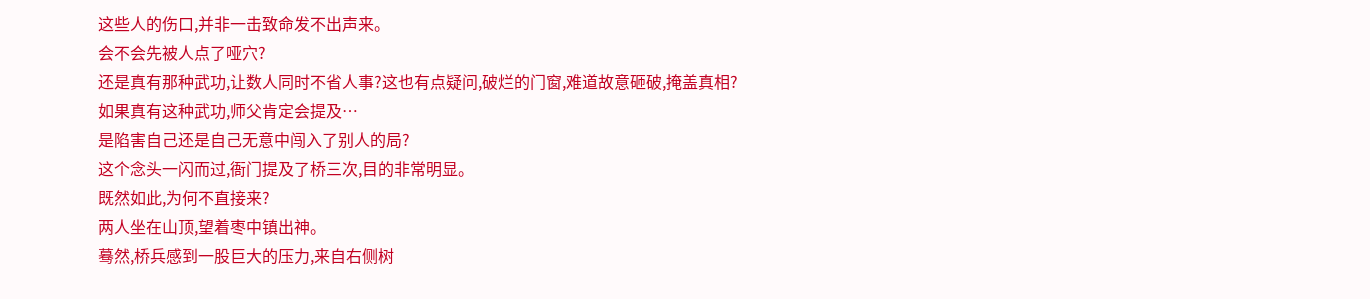这些人的伤口,并非一击致命发不出声来。
会不会先被人点了哑穴?
还是真有那种武功,让数人同时不省人事?这也有点疑问,破烂的门窗,难道故意砸破,掩盖真相?
如果真有这种武功,师父肯定会提及…
是陷害自己还是自己无意中闯入了别人的局?
这个念头一闪而过,衙门提及了桥三次,目的非常明显。
既然如此,为何不直接来?
两人坐在山顶,望着枣中镇出神。
蓦然,桥兵感到一股巨大的压力,来自右侧树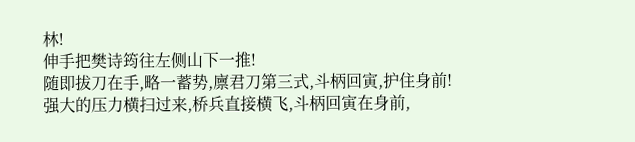林!
伸手把樊诗筠往左侧山下一推!
随即拔刀在手,略一蓄势,廪君刀第三式,斗柄回寅,护住身前!
强大的压力横扫过来,桥兵直接横飞,斗柄回寅在身前,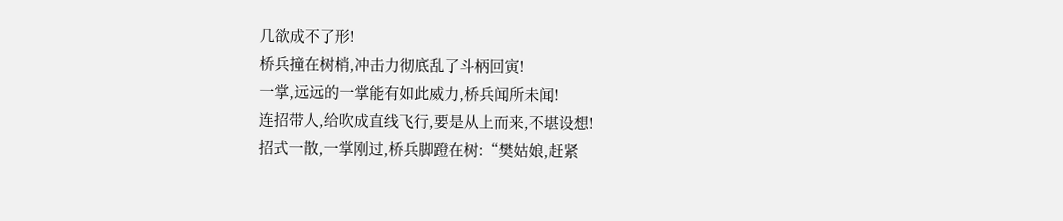几欲成不了形!
桥兵撞在树梢,冲击力彻底乱了斗柄回寅!
一掌,远远的一掌能有如此威力,桥兵闻所未闻!
连招带人,给吹成直线飞行,要是从上而来,不堪设想!
招式一散,一掌刚过,桥兵脚蹬在树:“樊姑娘,赶紧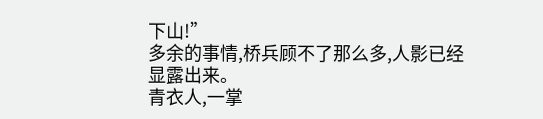下山!”
多余的事情,桥兵顾不了那么多,人影已经显露出来。
青衣人,一掌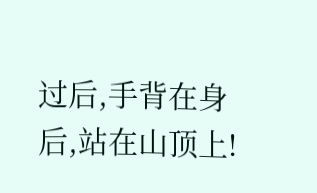过后,手背在身后,站在山顶上!